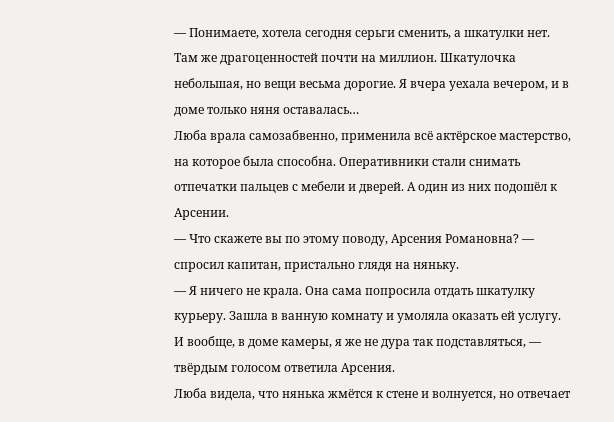— Понимаете, хотела сегодня серьги сменить, а шкатулки нет. Там же драгоценностей почти на миллион. Шкатулочка небольшая, но вещи весьма дорогие. Я вчера уехала вечером, и в доме только няня оставалась…
Люба врала самозабвенно, применила всё актёрское мастерство, на которое была способна. Оперативники стали снимать отпечатки пальцев с мебели и дверей. А один из них подошёл к Арсении.
— Что скажете вы по этому поводу, Арсения Романовна? — спросил капитан, пристально глядя на няньку.
— Я ничего не крала. Она сама попросила отдать шкатулку курьеру. Зашла в ванную комнату и умоляла оказать ей услугу. И вообще, в доме камеры, я же не дура так подставляться, — твёрдым голосом ответила Арсения.
Люба видела, что нянька жмётся к стене и волнуется, но отвечает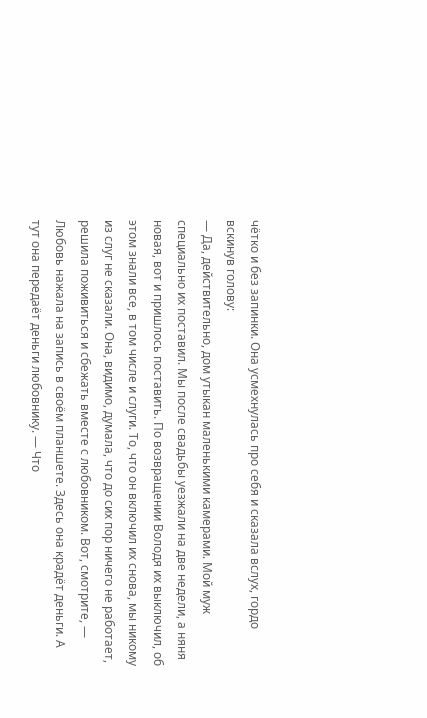чётко и без запинки. Она усмехнулась про себя и сказала вслух, гордо вскинув голову:
— Да, действительно, дом утыкан маленькими камерами. Мой муж специально их поставил. Мы после свадьбы уезжали на две недели, а няня новая, вот и пришлось поставить. По возвращении Володя их выключил, об этом знали все, в том числе и слуги. То, что он включил их снова, мы никому из слуг не сказали. Она, видимо, думала, что до сих пор ничего не работает, решила поживиться и сбежать вместе с любовником. Вот, смотрите, — Любовь нажала на запись в своём планшете. Здесь она крадёт деньги. А тут она передаёт деньги любовнику. — Что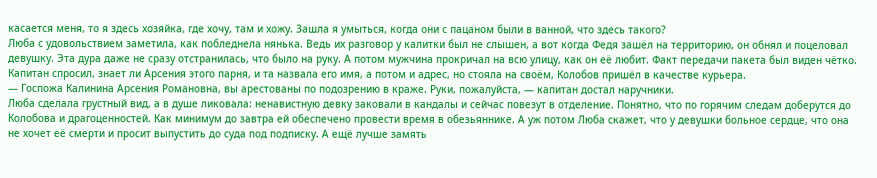касается меня, то я здесь хозяйка, где хочу, там и хожу. Зашла я умыться, когда они с пацаном были в ванной, что здесь такого?
Люба с удовольствием заметила, как побледнела нянька. Ведь их разговор у калитки был не слышен, а вот когда Федя зашёл на территорию, он обнял и поцеловал девушку. Эта дура даже не сразу отстранилась, что было на руку. А потом мужчина прокричал на всю улицу, как он её любит. Факт передачи пакета был виден чётко. Капитан спросил, знает ли Арсения этого парня, и та назвала его имя, а потом и адрес, но стояла на своём, Колобов пришёл в качестве курьера.
— Госпожа Калинина Арсения Романовна, вы арестованы по подозрению в краже. Руки, пожалуйста, — капитан достал наручники.
Люба сделала грустный вид, а в душе ликовала: ненавистную девку заковали в кандалы и сейчас повезут в отделение. Понятно, что по горячим следам доберутся до Колобова и драгоценностей. Как минимум до завтра ей обеспечено провести время в обезьяннике. А уж потом Люба скажет, что у девушки больное сердце, что она не хочет её смерти и просит выпустить до суда под подписку. А ещё лучше замять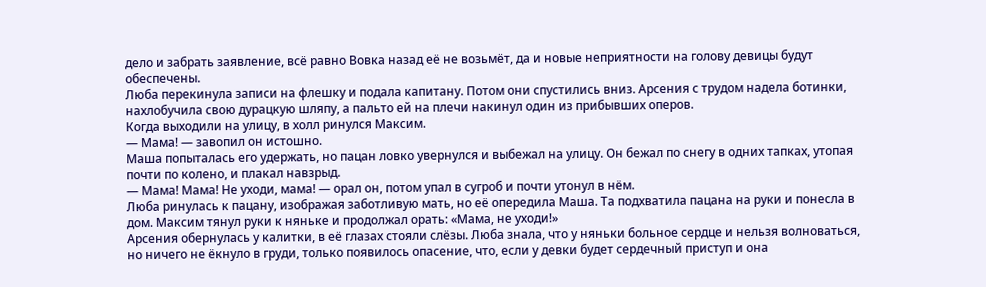дело и забрать заявление, всё равно Вовка назад её не возьмёт, да и новые неприятности на голову девицы будут обеспечены.
Люба перекинула записи на флешку и подала капитану. Потом они спустились вниз. Арсения с трудом надела ботинки, нахлобучила свою дурацкую шляпу, а пальто ей на плечи накинул один из прибывших оперов.
Когда выходили на улицу, в холл ринулся Максим.
— Мама! — завопил он истошно.
Маша попыталась его удержать, но пацан ловко увернулся и выбежал на улицу. Он бежал по снегу в одних тапках, утопая почти по колено, и плакал навзрыд.
— Мама! Мама! Не уходи, мама! — орал он, потом упал в сугроб и почти утонул в нём.
Люба ринулась к пацану, изображая заботливую мать, но её опередила Маша. Та подхватила пацана на руки и понесла в дом. Максим тянул руки к няньке и продолжал орать: «Мама, не уходи!»
Арсения обернулась у калитки, в её глазах стояли слёзы. Люба знала, что у няньки больное сердце и нельзя волноваться, но ничего не ёкнуло в груди, только появилось опасение, что, если у девки будет сердечный приступ и она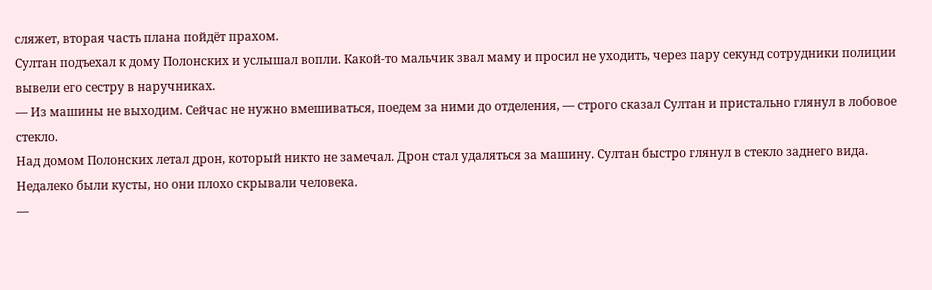сляжет, вторая часть плана пойдёт прахом.
Султан подъехал к дому Полонских и услышал вопли. Какой-то мальчик звал маму и просил не уходить, через пару секунд сотрудники полиции вывели его сестру в наручниках.
— Из машины не выходим. Сейчас не нужно вмешиваться, поедем за ними до отделения, — строго сказал Султан и пристально глянул в лобовое стекло.
Над домом Полонских летал дрон, который никто не замечал. Дрон стал удаляться за машину. Султан быстро глянул в стекло заднего вида. Недалеко были кусты, но они плохо скрывали человека.
—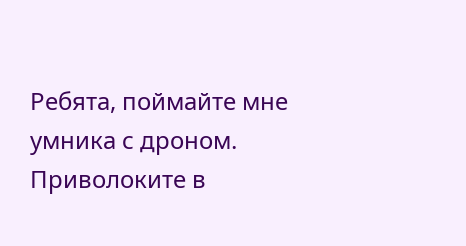Ребята, поймайте мне умника с дроном. Приволоките в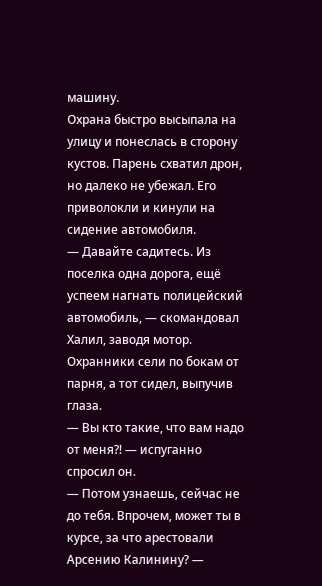машину.
Охрана быстро высыпала на улицу и понеслась в сторону кустов. Парень схватил дрон, но далеко не убежал. Его приволокли и кинули на сидение автомобиля.
— Давайте садитесь. Из поселка одна дорога, ещё успеем нагнать полицейский автомобиль, — скомандовал Халил, заводя мотор.
Охранники сели по бокам от парня, а тот сидел, выпучив глаза.
— Вы кто такие, что вам надо от меня?! — испуганно спросил он.
— Потом узнаешь, сейчас не до тебя. Впрочем, может ты в курсе, за что арестовали Арсению Калинину? —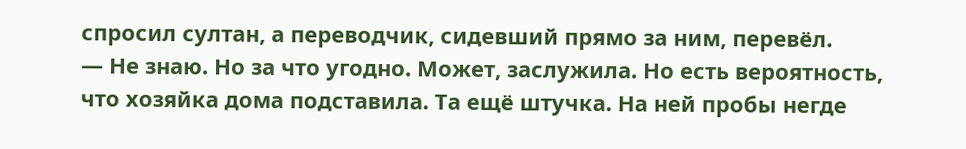спросил султан, а переводчик, сидевший прямо за ним, перевёл.
— Не знаю. Но за что угодно. Может, заслужила. Но есть вероятность, что хозяйка дома подставила. Та ещё штучка. На ней пробы негде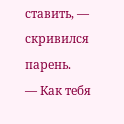ставить, — скривился парень.
— Как тебя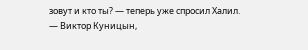зовут и кто ты? — теперь уже спросил Халил.
— Виктор Куницын,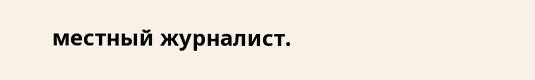местный журналист.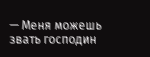— Меня можешь звать господин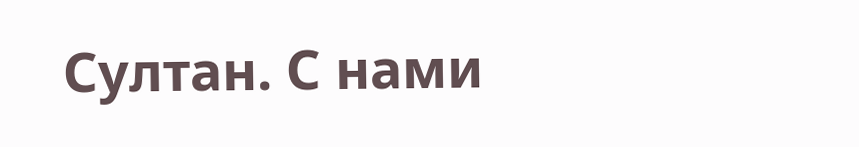Султан. С нами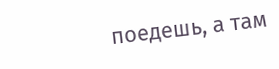поедешь, а там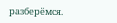разберёмся.